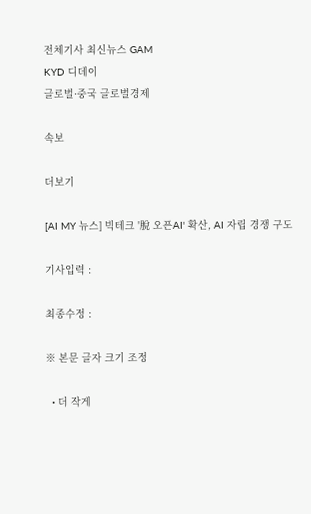전체기사 최신뉴스 GAM
KYD 디데이
글로벌·중국 글로벌경제

속보

더보기

[AI MY 뉴스] 빅테크 '脫 오픈AI' 확산, AI 자립 경쟁 구도

기사입력 :

최종수정 :

※ 본문 글자 크기 조정

  • 더 작게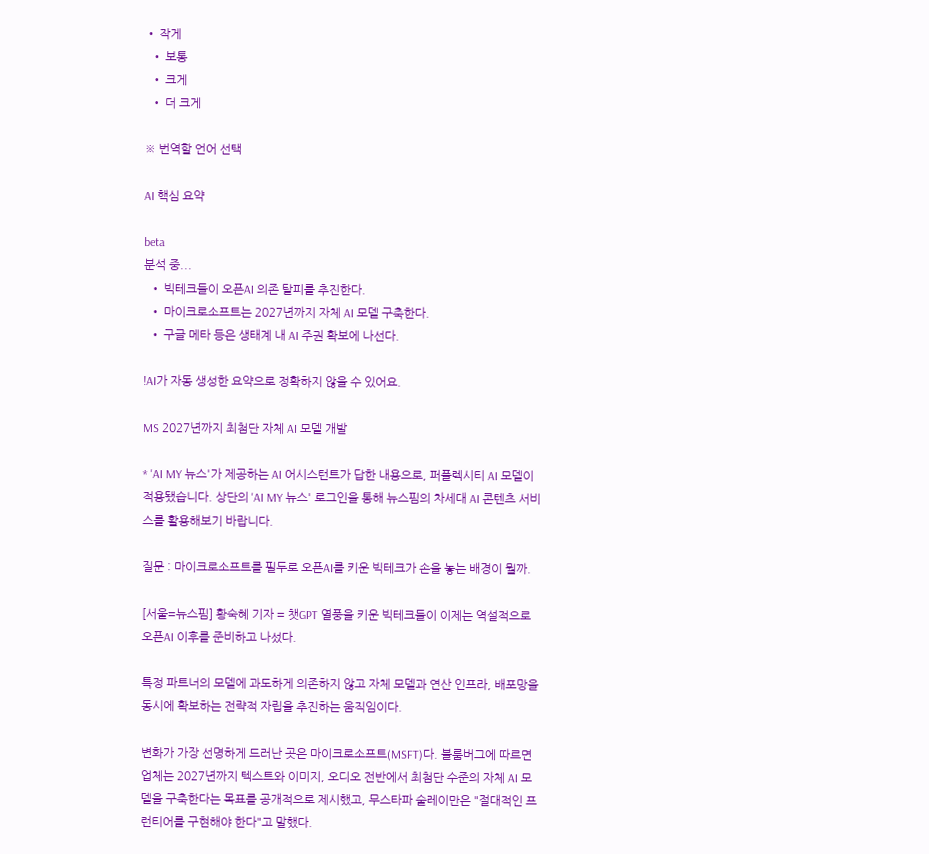• 작게
  • 보통
  • 크게
  • 더 크게

※ 번역할 언어 선택

AI 핵심 요약

beta
분석 중...
  • 빅테크들이 오픈AI 의존 탈피를 추진한다.
  • 마이크로소프트는 2027년까지 자체 AI 모델 구축한다.
  • 구글 메타 등은 생태계 내 AI 주권 확보에 나선다.

!AI가 자동 생성한 요약으로 정확하지 않을 수 있어요.

MS 2027년까지 최첨단 자체 AI 모델 개발

* 'AI MY 뉴스'가 제공하는 AI 어시스턴트가 답한 내용으로, 퍼플렉시티 AI 모델이 적용됐습니다. 상단의 'AI MY 뉴스' 로그인을 통해 뉴스핌의 차세대 AI 콘텐츠 서비스를 활용해보기 바랍니다.

질문 : 마이크로소프트를 필두로 오픈AI를 키운 빅테크가 손을 놓는 배경이 뭘까.

[서울=뉴스핌] 황숙혜 기자 = 챗GPT 열풍을 키운 빅테크들이 이제는 역설적으로 오픈AI 이후를 준비하고 나섰다.

특정 파트너의 모델에 과도하게 의존하지 않고 자체 모델과 연산 인프라, 배포망을 동시에 확보하는 전략적 자립을 추진하는 움직임이다.

변화가 가장 선명하게 드러난 곳은 마이크로소프트(MSFT)다. 블룸버그에 따르면 업체는 2027년까지 텍스트와 이미지, 오디오 전반에서 최첨단 수준의 자체 AI 모델을 구축한다는 목표를 공개적으로 제시했고, 무스타파 술레이만은 "절대적인 프런티어를 구현해야 한다"고 말했다.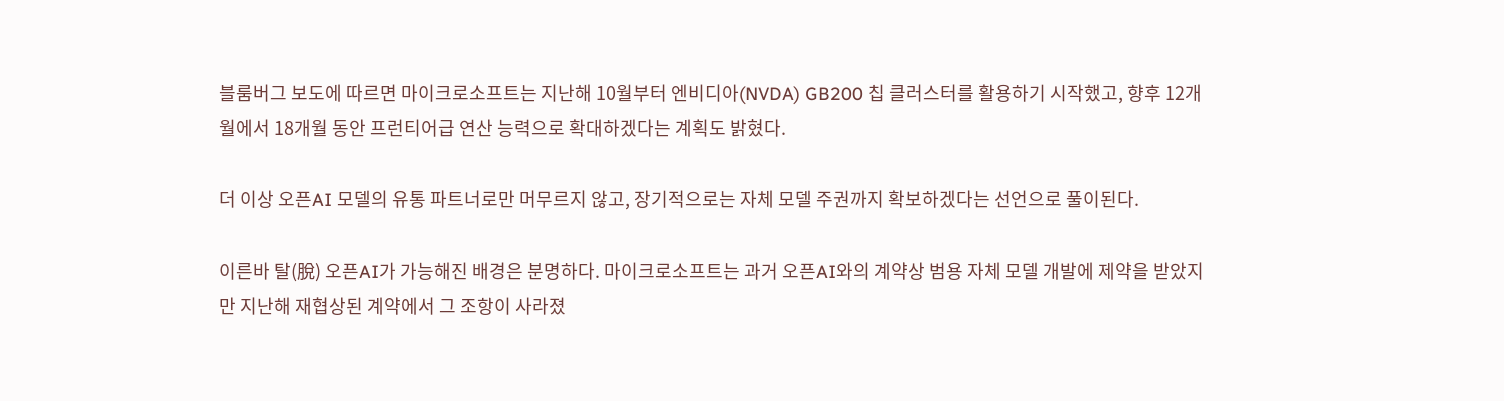블룸버그 보도에 따르면 마이크로소프트는 지난해 10월부터 엔비디아(NVDA) GB200 칩 클러스터를 활용하기 시작했고, 향후 12개월에서 18개월 동안 프런티어급 연산 능력으로 확대하겠다는 계획도 밝혔다.

더 이상 오픈AI 모델의 유통 파트너로만 머무르지 않고, 장기적으로는 자체 모델 주권까지 확보하겠다는 선언으로 풀이된다.

이른바 탈(脫) 오픈AI가 가능해진 배경은 분명하다. 마이크로소프트는 과거 오픈AI와의 계약상 범용 자체 모델 개발에 제약을 받았지만 지난해 재협상된 계약에서 그 조항이 사라졌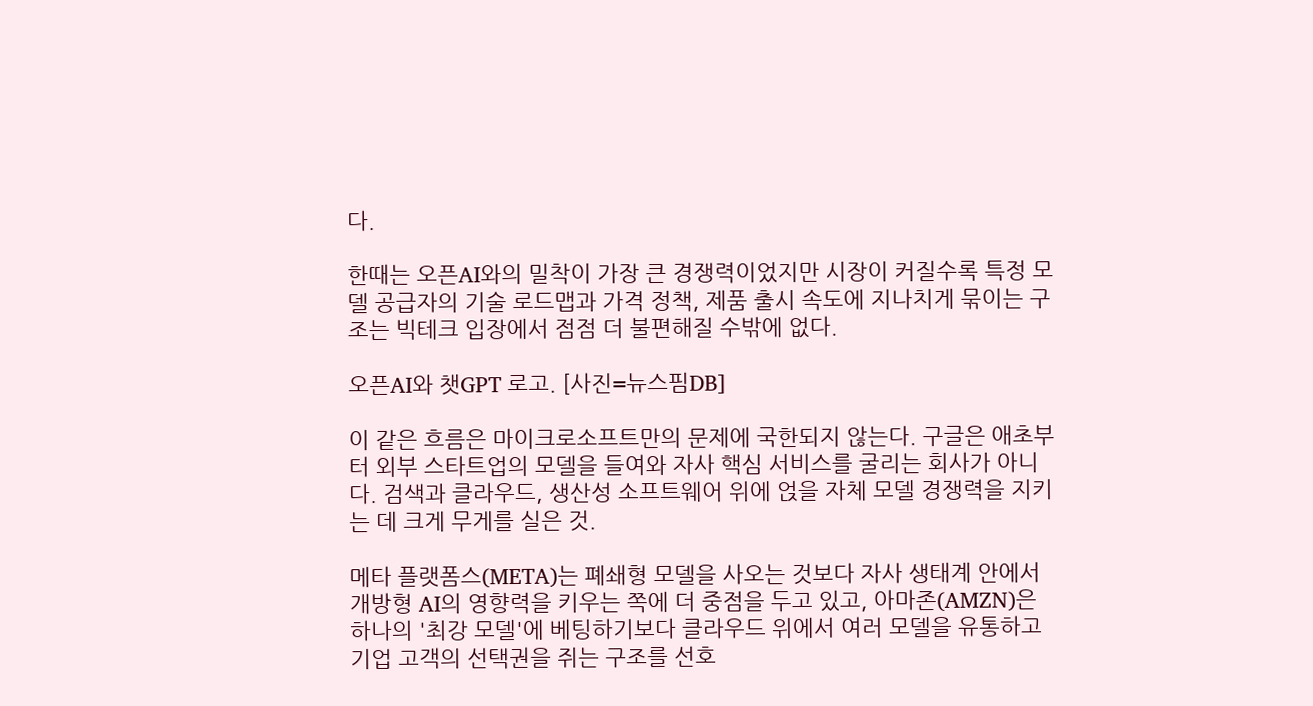다.

한때는 오픈AI와의 밀착이 가장 큰 경쟁력이었지만 시장이 커질수록 특정 모델 공급자의 기술 로드맵과 가격 정책, 제품 출시 속도에 지나치게 묶이는 구조는 빅테크 입장에서 점점 더 불편해질 수밖에 없다.

오픈AI와 챗GPT 로고. [사진=뉴스핌DB]

이 같은 흐름은 마이크로소프트만의 문제에 국한되지 않는다. 구글은 애초부터 외부 스타트업의 모델을 들여와 자사 핵심 서비스를 굴리는 회사가 아니다. 검색과 클라우드, 생산성 소프트웨어 위에 얹을 자체 모델 경쟁력을 지키는 데 크게 무게를 실은 것.

메타 플랫폼스(META)는 폐쇄형 모델을 사오는 것보다 자사 생태계 안에서 개방형 AI의 영향력을 키우는 쪽에 더 중점을 두고 있고, 아마존(AMZN)은 하나의 '최강 모델'에 베팅하기보다 클라우드 위에서 여러 모델을 유통하고 기업 고객의 선택권을 쥐는 구조를 선호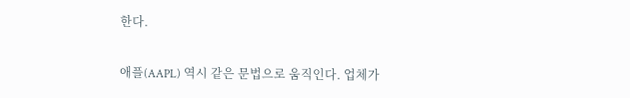한다.

애플(AAPL) 역시 같은 문법으로 움직인다. 업체가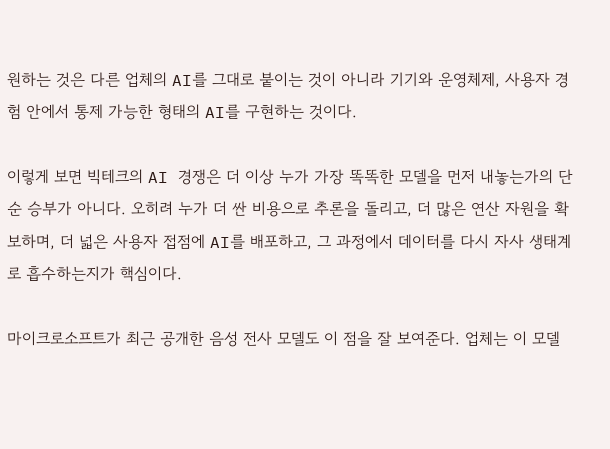원하는 것은 다른 업체의 AI를 그대로 붙이는 것이 아니라 기기와 운영체제, 사용자 경험 안에서 통제 가능한 형태의 AI를 구현하는 것이다.

이렇게 보면 빅테크의 AI 경쟁은 더 이상 누가 가장 똑똑한 모델을 먼저 내놓는가의 단순 승부가 아니다. 오히려 누가 더 싼 비용으로 추론을 돌리고, 더 많은 연산 자원을 확보하며, 더 넓은 사용자 접점에 AI를 배포하고, 그 과정에서 데이터를 다시 자사 생태계로 흡수하는지가 핵심이다.

마이크로소프트가 최근 공개한 음성 전사 모델도 이 점을 잘 보여준다. 업체는 이 모델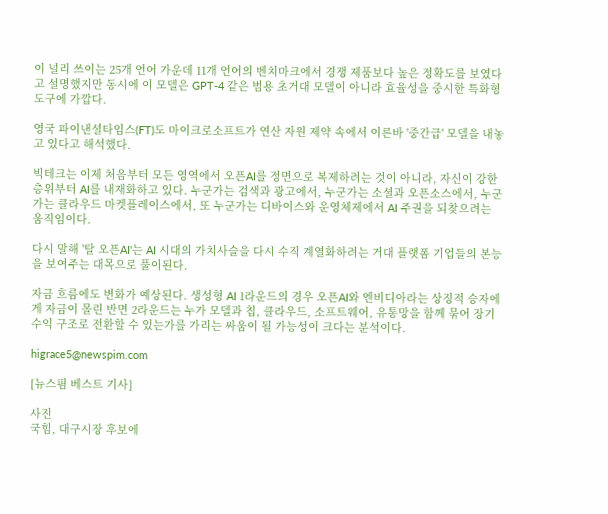이 널리 쓰이는 25개 언어 가운데 11개 언어의 벤치마크에서 경쟁 제품보다 높은 정확도를 보였다고 설명했지만 동시에 이 모델은 GPT-4 같은 범용 초거대 모델이 아니라 효율성을 중시한 특화형 도구에 가깝다.

영국 파이낸셜타임스(FT)도 마이크로소프트가 연산 자원 제약 속에서 이른바 '중간급' 모델을 내놓고 있다고 해석했다.

빅테크는 이제 처음부터 모든 영역에서 오픈AI를 정면으로 복제하려는 것이 아니라, 자신이 강한 층위부터 AI를 내재화하고 있다. 누군가는 검색과 광고에서, 누군가는 소셜과 오픈소스에서, 누군가는 클라우드 마켓플레이스에서, 또 누군가는 디바이스와 운영체제에서 AI 주권을 되찾으려는 움직임이다.

다시 말해 '탈 오픈AI'는 AI 시대의 가치사슬을 다시 수직 계열화하려는 거대 플랫폼 기업들의 본능을 보여주는 대목으로 풀이된다.

자금 흐름에도 변화가 예상된다. 생성형 AI 1라운드의 경우 오픈AI와 엔비디아라는 상징적 승자에게 자금이 몰린 반면 2라운드는 누가 모델과 칩, 클라우드, 소프트웨어, 유통망을 함께 묶어 장기 수익 구조로 전환할 수 있는가를 가리는 싸움이 될 가능성이 크다는 분석이다.

higrace5@newspim.com

[뉴스핌 베스트 기사]

사진
국힘, 대구시장 후보에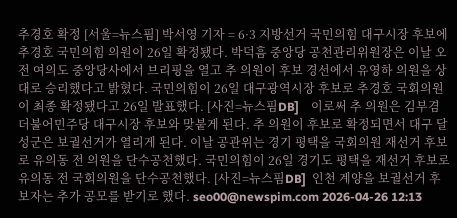추경호 확정 [서울=뉴스핌] 박서영 기자 = 6·3 지방선거 국민의힘 대구시장 후보에 추경호 국민의힘 의원이 26일 확정됐다. 박덕흠 중앙당 공천관리위원장은 이날 오전 여의도 중앙당사에서 브리핑을 열고 추 의원이 후보 경선에서 유영하 의원을 상대로 승리했다고 밝혔다. 국민의힘이 26일 대구광역시장 후보로 추경호 국회의원이 최종 확정됐다고 26일 발표했다. [사진=뉴스핌DB]    이로써 추 의원은 김부겸 더불어민주당 대구시장 후보와 맞붙게 된다. 추 의원이 후보로 확정되면서 대구 달성군은 보궐선거가 열리게 된다. 이날 공관위는 경기 평택을 국회의원 재선거 후보로 유의동 전 의원을 단수공천했다. 국민의힘이 26일 경기도 평택을 재선거 후보로 유의동 전 국회의원을 단수공천했다. [사진=뉴스핌DB]  인천 계양을 보궐선거 후보자는 추가 공모를 받기로 했다. seo00@newspim.com 2026-04-26 12:13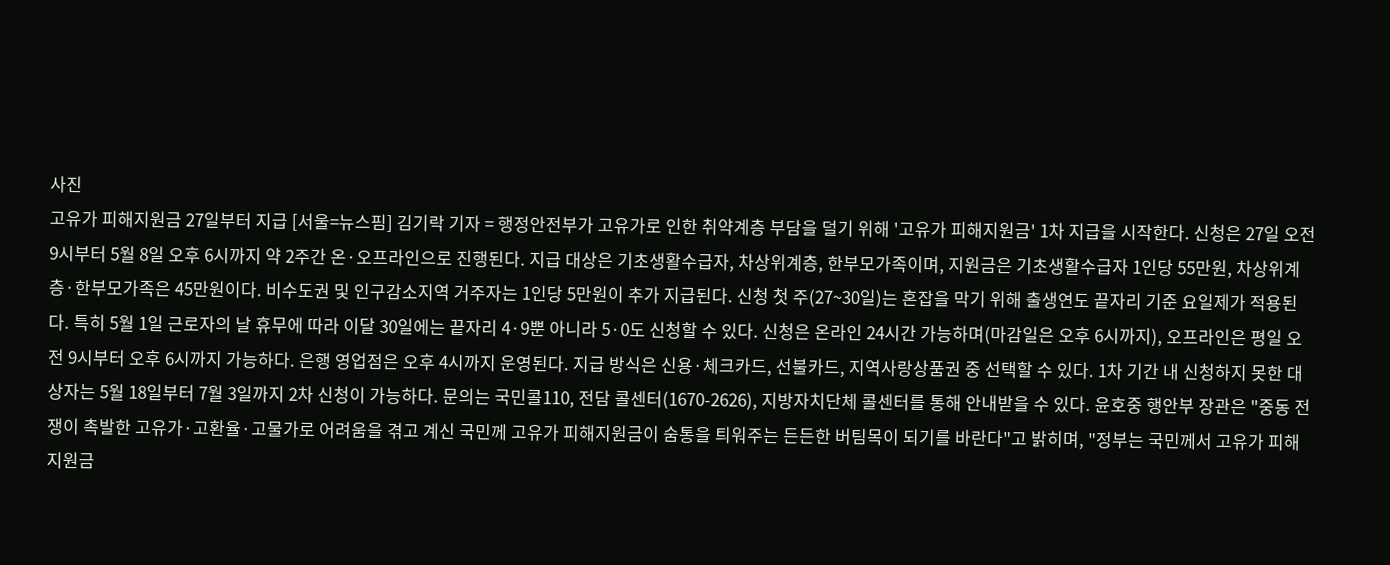사진
고유가 피해지원금 27일부터 지급 [서울=뉴스핌] 김기락 기자 = 행정안전부가 고유가로 인한 취약계층 부담을 덜기 위해 '고유가 피해지원금' 1차 지급을 시작한다. 신청은 27일 오전 9시부터 5월 8일 오후 6시까지 약 2주간 온·오프라인으로 진행된다. 지급 대상은 기초생활수급자, 차상위계층, 한부모가족이며, 지원금은 기초생활수급자 1인당 55만원, 차상위계층·한부모가족은 45만원이다. 비수도권 및 인구감소지역 거주자는 1인당 5만원이 추가 지급된다. 신청 첫 주(27~30일)는 혼잡을 막기 위해 출생연도 끝자리 기준 요일제가 적용된다. 특히 5월 1일 근로자의 날 휴무에 따라 이달 30일에는 끝자리 4·9뿐 아니라 5·0도 신청할 수 있다. 신청은 온라인 24시간 가능하며(마감일은 오후 6시까지), 오프라인은 평일 오전 9시부터 오후 6시까지 가능하다. 은행 영업점은 오후 4시까지 운영된다. 지급 방식은 신용·체크카드, 선불카드, 지역사랑상품권 중 선택할 수 있다. 1차 기간 내 신청하지 못한 대상자는 5월 18일부터 7월 3일까지 2차 신청이 가능하다. 문의는 국민콜110, 전담 콜센터(1670-2626), 지방자치단체 콜센터를 통해 안내받을 수 있다. 윤호중 행안부 장관은 "중동 전쟁이 촉발한 고유가·고환율·고물가로 어려움을 겪고 계신 국민께 고유가 피해지원금이 숨통을 틔워주는 든든한 버팀목이 되기를 바란다"고 밝히며, "정부는 국민께서 고유가 피해지원금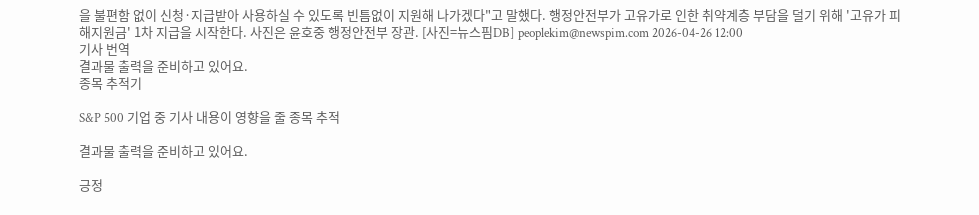을 불편함 없이 신청·지급받아 사용하실 수 있도록 빈틈없이 지원해 나가겠다"고 말했다. 행정안전부가 고유가로 인한 취약계층 부담을 덜기 위해 '고유가 피해지원금' 1차 지급을 시작한다. 사진은 윤호중 행정안전부 장관. [사진=뉴스핌DB] peoplekim@newspim.com 2026-04-26 12:00
기사 번역
결과물 출력을 준비하고 있어요.
종목 추적기

S&P 500 기업 중 기사 내용이 영향을 줄 종목 추적

결과물 출력을 준비하고 있어요.

긍정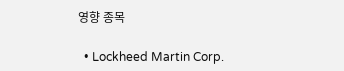영향 종목

  • Lockheed Martin Corp.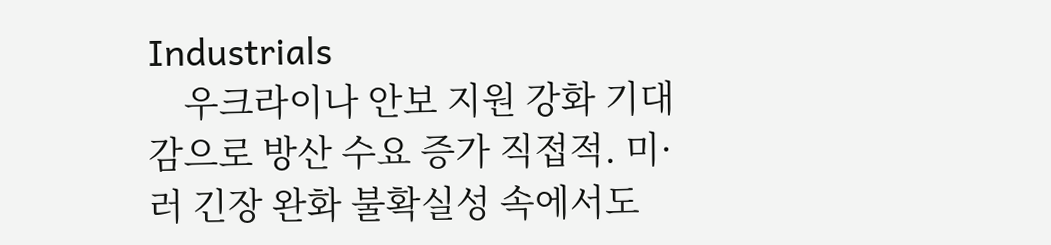Industrials
    우크라이나 안보 지원 강화 기대감으로 방산 수요 증가 직접적. 미·러 긴장 완화 불확실성 속에서도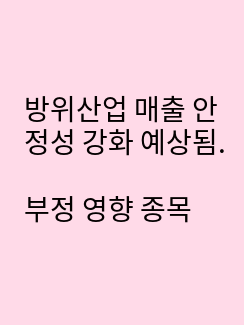방위산업 매출 안정성 강화 예상됨.

부정 영향 종목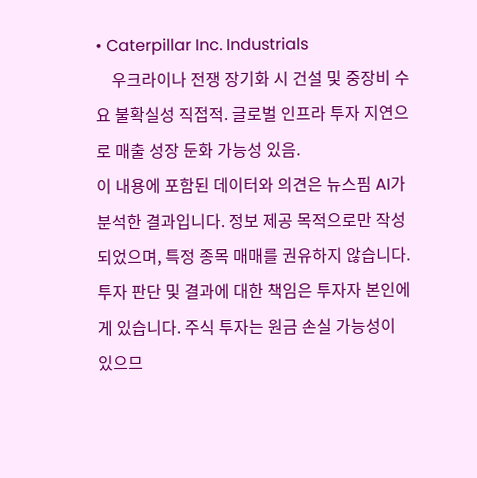• Caterpillar Inc. Industrials
    우크라이나 전쟁 장기화 시 건설 및 중장비 수요 불확실성 직접적. 글로벌 인프라 투자 지연으로 매출 성장 둔화 가능성 있음.
이 내용에 포함된 데이터와 의견은 뉴스핌 AI가 분석한 결과입니다. 정보 제공 목적으로만 작성되었으며, 특정 종목 매매를 권유하지 않습니다. 투자 판단 및 결과에 대한 책임은 투자자 본인에게 있습니다. 주식 투자는 원금 손실 가능성이 있으므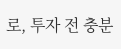로, 투자 전 충분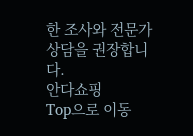한 조사와 전문가 상담을 권장합니다.
안다쇼핑
Top으로 이동